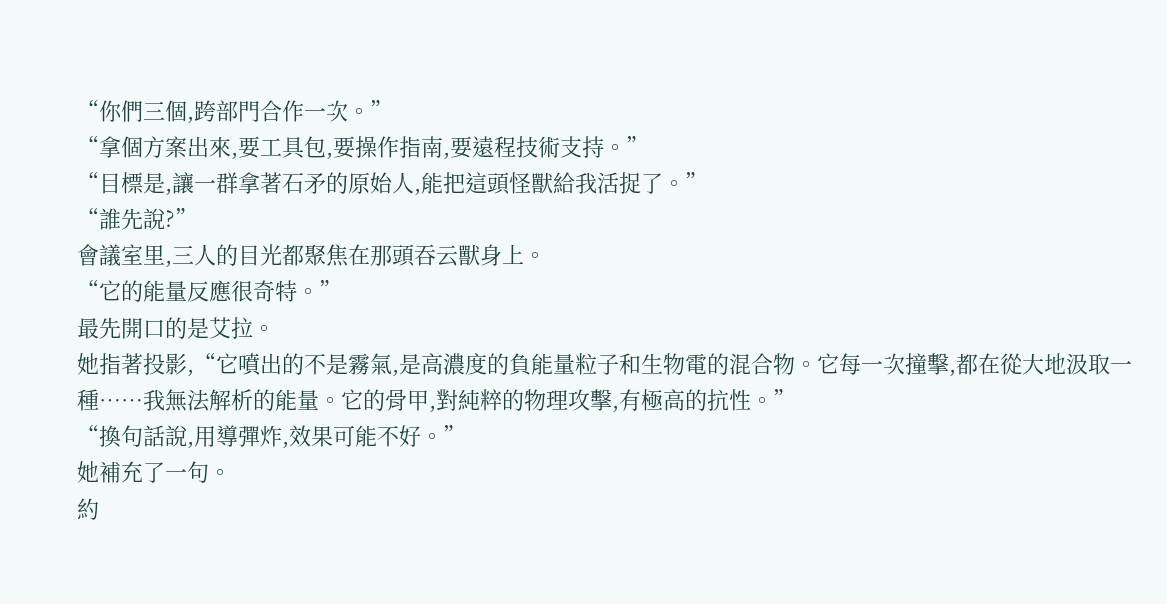“你們三個,跨部門合作一次。”
“拿個方案出來,要工具包,要操作指南,要遠程技術支持。”
“目標是,讓一群拿著石矛的原始人,能把這頭怪獸給我活捉了。”
“誰先說?”
會議室里,三人的目光都聚焦在那頭吞云獸身上。
“它的能量反應很奇特。”
最先開口的是艾拉。
她指著投影,“它噴出的不是霧氣,是高濃度的負能量粒子和生物電的混合物。它每一次撞擊,都在從大地汲取一種……我無法解析的能量。它的骨甲,對純粹的物理攻擊,有極高的抗性。”
“換句話說,用導彈炸,效果可能不好。”
她補充了一句。
約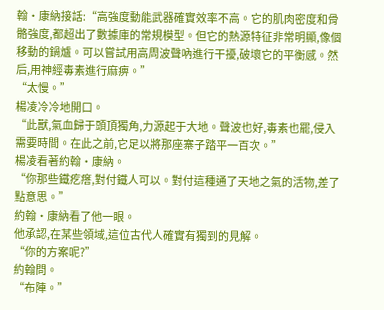翰·康納接話:“高強度動能武器確實效率不高。它的肌肉密度和骨骼強度,都超出了數據庫的常規模型。但它的熱源特征非常明顯,像個移動的鍋爐。可以嘗試用高周波聲吶進行干擾,破壞它的平衡感。然后,用神經毒素進行麻痹。”
“太慢。”
楊凌冷冷地開口。
“此獸,氣血歸于頭頂獨角,力源起于大地。聲波也好,毒素也罷,侵入需要時間。在此之前,它足以將那座寨子踏平一百次。”
楊凌看著約翰·康納。
“你那些鐵疙瘩,對付鐵人可以。對付這種通了天地之氣的活物,差了點意思。”
約翰·康納看了他一眼。
他承認,在某些領域,這位古代人確實有獨到的見解。
“你的方案呢?”
約翰問。
“布陣。”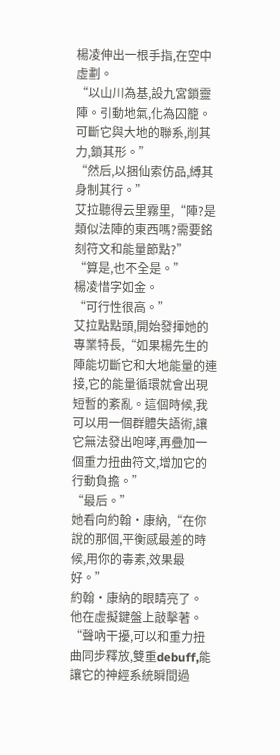楊凌伸出一根手指,在空中虛劃。
“以山川為基,設九宮鎖靈陣。引動地氣,化為囚籠。可斷它與大地的聯系,削其力,鎖其形。”
“然后,以捆仙索仿品,縛其身制其行。”
艾拉聽得云里霧里,“陣?是類似法陣的東西嗎?需要銘刻符文和能量節點?”
“算是,也不全是。”
楊凌惜字如金。
“可行性很高。”
艾拉點點頭,開始發揮她的專業特長,“如果楊先生的陣能切斷它和大地能量的連接,它的能量循環就會出現短暫的紊亂。這個時候,我可以用一個群體失語術,讓它無法發出咆哮,再疊加一個重力扭曲符文,增加它的行動負擔。”
“最后。”
她看向約翰·康納,“在你說的那個,平衡感最差的時候,用你的毒素,效果最好。”
約翰·康納的眼睛亮了。
他在虛擬鍵盤上敲擊著。
“聲吶干擾,可以和重力扭曲同步釋放,雙重debuff,能讓它的神經系統瞬間過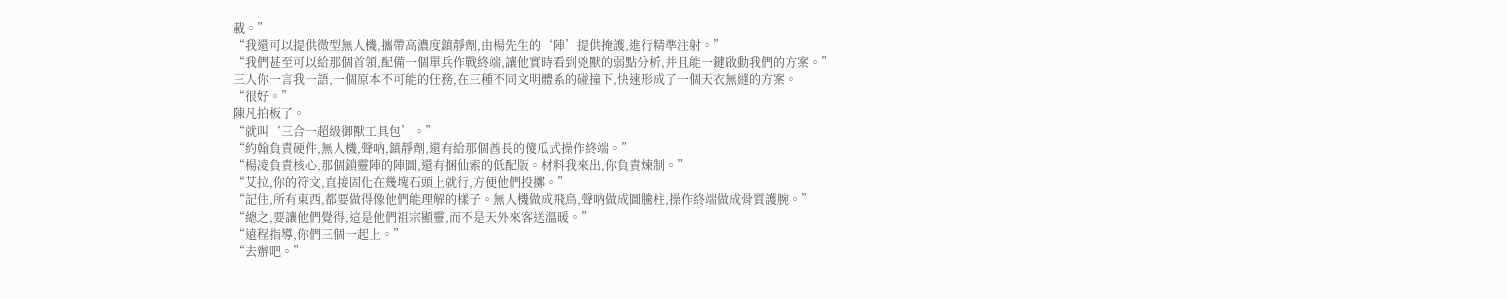載。”
“我還可以提供微型無人機,攜帶高濃度鎮靜劑,由楊先生的‘陣’提供掩護,進行精準注射。”
“我們甚至可以給那個首領,配備一個單兵作戰終端,讓他實時看到兇獸的弱點分析,并且能一鍵啟動我們的方案。”
三人你一言我一語,一個原本不可能的任務,在三種不同文明體系的碰撞下,快速形成了一個天衣無縫的方案。
“很好。”
陳凡拍板了。
“就叫‘三合一超級御獸工具包’。”
“約翰負責硬件,無人機,聲吶,鎮靜劑,還有給那個酋長的傻瓜式操作終端。”
“楊凌負責核心,那個鎖靈陣的陣圖,還有捆仙索的低配版。材料我來出,你負責煉制。”
“艾拉,你的符文,直接固化在幾塊石頭上就行,方便他們投擲。”
“記住,所有東西,都要做得像他們能理解的樣子。無人機做成飛鳥,聲吶做成圖騰柱,操作終端做成骨質護腕。”
“總之,要讓他們覺得,這是他們祖宗顯靈,而不是天外來客送溫暖。”
“遠程指導,你們三個一起上。”
“去辦吧。”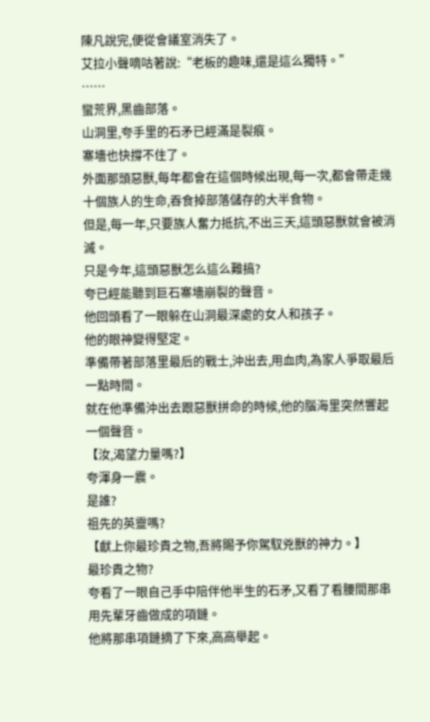陳凡說完,便從會議室消失了。
艾拉小聲嘀咕著說:“老板的趣味,還是這么獨特。”
……
蠻荒界,黑齒部落。
山洞里,夸手里的石矛已經滿是裂痕。
寨墻也快撐不住了。
外面那頭惡獸,每年都會在這個時候出現,每一次,都會帶走幾十個族人的生命,吞食掉部落儲存的大半食物。
但是,每一年,只要族人奮力抵抗,不出三天,這頭惡獸就會被消滅。
只是今年,這頭惡獸怎么這么難搞?
夸已經能聽到巨石寨墻崩裂的聲音。
他回頭看了一眼躲在山洞最深處的女人和孩子。
他的眼神變得堅定。
準備帶著部落里最后的戰士,沖出去,用血肉,為家人爭取最后一點時間。
就在他準備沖出去跟惡獸拼命的時候,他的腦海里突然響起一個聲音。
【汝,渴望力量嗎?】
夸渾身一震。
是誰?
祖先的英靈嗎?
【獻上你最珍貴之物,吾將賜予你駕馭兇獸的神力。】
最珍貴之物?
夸看了一眼自己手中陪伴他半生的石矛,又看了看腰間那串用先輩牙齒做成的項鏈。
他將那串項鏈摘了下來,高高舉起。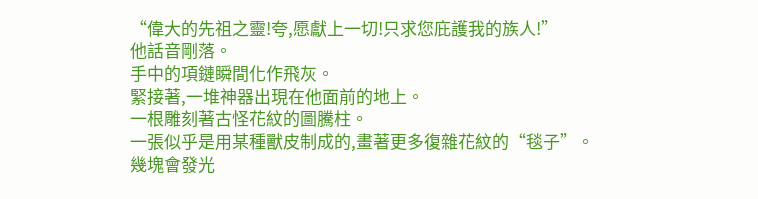“偉大的先祖之靈!夸,愿獻上一切!只求您庇護我的族人!”
他話音剛落。
手中的項鏈瞬間化作飛灰。
緊接著,一堆神器出現在他面前的地上。
一根雕刻著古怪花紋的圖騰柱。
一張似乎是用某種獸皮制成的,畫著更多復雜花紋的“毯子”。
幾塊會發光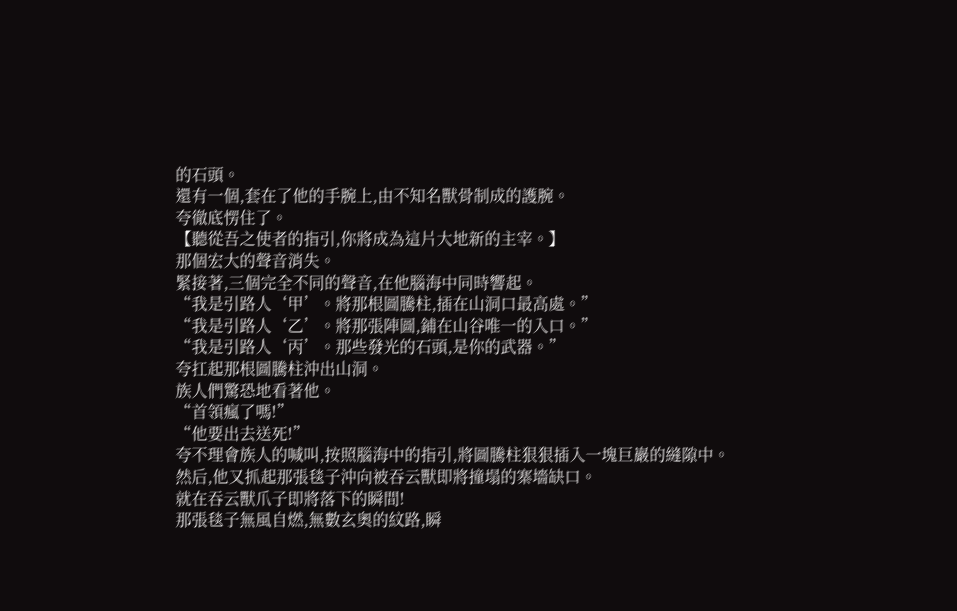的石頭。
還有一個,套在了他的手腕上,由不知名獸骨制成的護腕。
夸徹底愣住了。
【聽從吾之使者的指引,你將成為這片大地新的主宰。】
那個宏大的聲音消失。
緊接著,三個完全不同的聲音,在他腦海中同時響起。
“我是引路人‘甲’。將那根圖騰柱,插在山洞口最高處。”
“我是引路人‘乙’。將那張陣圖,鋪在山谷唯一的入口。”
“我是引路人‘丙’。那些發光的石頭,是你的武器。”
夸扛起那根圖騰柱沖出山洞。
族人們驚恐地看著他。
“首領瘋了嗎!”
“他要出去送死!”
夸不理會族人的喊叫,按照腦海中的指引,將圖騰柱狠狠插入一塊巨巖的縫隙中。
然后,他又抓起那張毯子沖向被吞云獸即將撞塌的寨墻缺口。
就在吞云獸爪子即將落下的瞬間!
那張毯子無風自燃,無數玄奧的紋路,瞬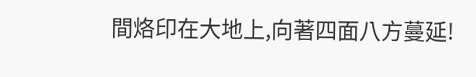間烙印在大地上,向著四面八方蔓延!